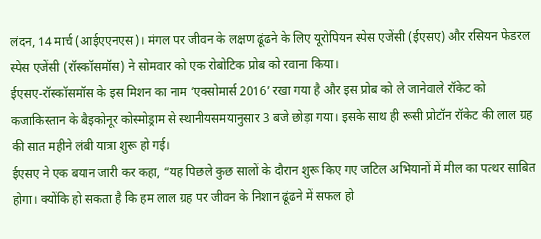लंदन, 14 मार्च (आईएएनएस)। मंगल पर जीवन के लक्षण ढूंढने के लिए यूरोपियन स्पेस एजेंसी (ईएसए) और रसियन फेडरल स्पेस एजेंसी (रॉस्कॉसमॉस) ने सोमवार को एक रोबोटिक प्रोब को रवाना किया।
ईएसए-रॉस्कॉसमॉस के इस मिशन का नाम ‘एक्सोमार्स 2016’ रखा गया है और इस प्रोब को ले जानेवाले रॉकेट को कजाकिस्तान के बैइकोनूर कोस्मोड्राम से स्थानीयसमयानुसार 3 बजे छोड़ा गया। इसके साथ ही रूसी प्रोटॉन रॉकेट की लाल ग्रह की सात महीने लंबी यात्रा शुरू हो गई।
ईएसए ने एक बयान जारी कर कहा, “यह पिछले कुछ सालों के दौरान शुरू किए गए जटिल अभियानों में मील का पत्थर साबित होगा। क्योंकि हो सकता है कि हम लाल ग्रह पर जीवन के निशान ढूंढने में सफल हो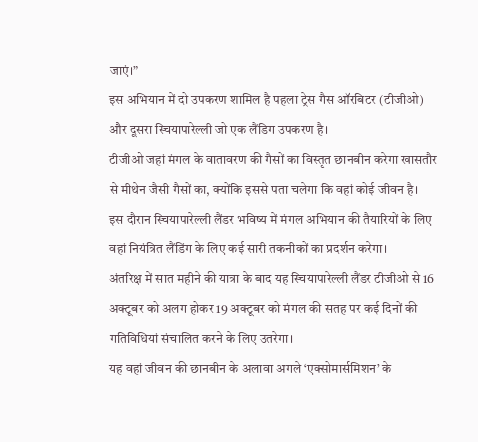जाएं।”
इस अभियान में दो उपकरण शामिल है पहला ट्रेस गैस ऑरबिटर (टीजीओ) और दूसरा स्चियापारेल्ली जो एक लैंडिग उपकरण है।
टीजीओ जहां मंगल के वातावरण की गैसों का विस्तृत छानबीन करेगा खासतौर से मीथेन जैसी गैसों का, क्योंकि इससे पता चलेगा कि वहां कोई जीवन है।
इस दौरान स्चियापारेल्ली लैंडर भविष्य में मंगल अभियान की तैयारियों के लिए वहां नियंत्रित लैंडिंग के लिए कई सारी तकनीकों का प्रदर्शन करेगा।
अंतरिक्ष में सात महीने की यात्रा के बाद यह स्चियापारेल्ली लैंडर टीजीओ से 16 अक्टूबर को अलग होकर 19 अक्टूबर को मंगल की सतह पर कई दिनों की गतिविधियां संचालित करने के लिए उतरेगा।
यह वहां जीवन की छानबीन के अलावा अगले ‘एक्सोमार्समिशन’ के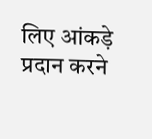लिए आंकड़े प्रदान करने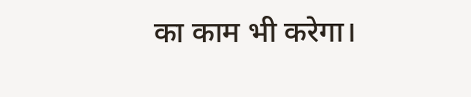का काम भी करेगा।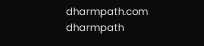dharmpath.com dharmpath